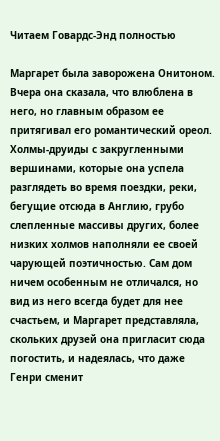Читаем Говардс-Энд полностью

Маргарет была заворожена Онитоном. Вчера она сказала, что влюблена в него, но главным образом ее притягивал его романтический ореол. Холмы-друиды с закругленными вершинами, которые она успела разглядеть во время поездки, реки, бегущие отсюда в Англию, грубо слепленные массивы других, более низких холмов наполняли ее своей чарующей поэтичностью. Сам дом ничем особенным не отличался, но вид из него всегда будет для нее счастьем, и Маргарет представляла, скольких друзей она пригласит сюда погостить, и надеялась, что даже Генри сменит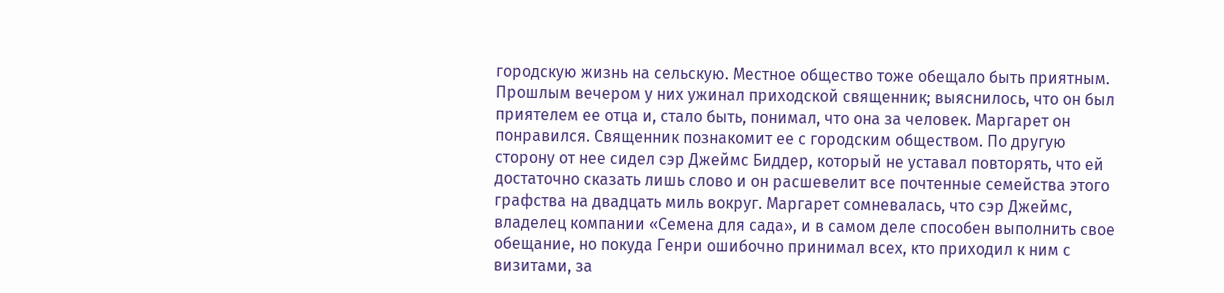городскую жизнь на сельскую. Местное общество тоже обещало быть приятным. Прошлым вечером у них ужинал приходской священник; выяснилось, что он был приятелем ее отца и, стало быть, понимал, что она за человек. Маргарет он понравился. Священник познакомит ее с городским обществом. По другую сторону от нее сидел сэр Джеймс Биддер, который не уставал повторять, что ей достаточно сказать лишь слово и он расшевелит все почтенные семейства этого графства на двадцать миль вокруг. Маргарет сомневалась, что сэр Джеймс, владелец компании «Семена для сада», и в самом деле способен выполнить свое обещание, но покуда Генри ошибочно принимал всех, кто приходил к ним с визитами, за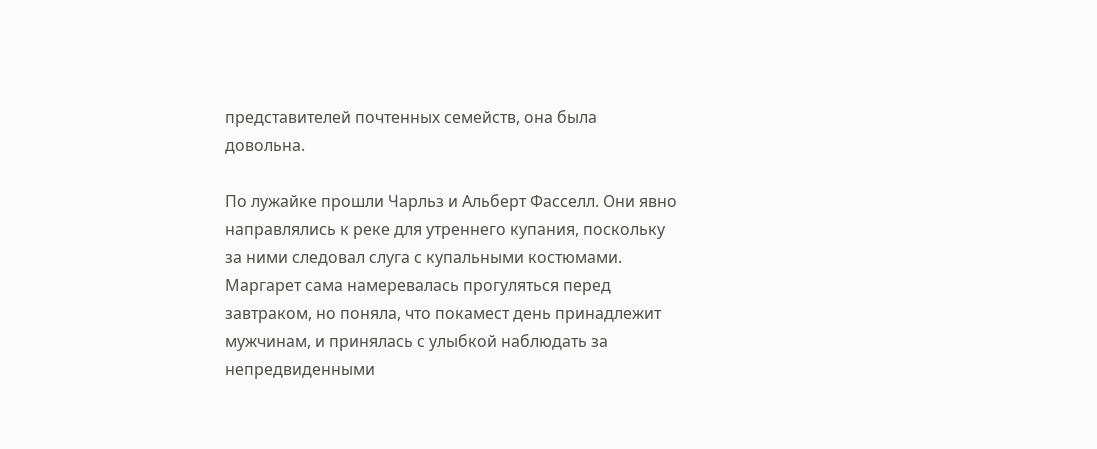представителей почтенных семейств, она была довольна.

По лужайке прошли Чарльз и Альберт Фасселл. Они явно направлялись к реке для утреннего купания, поскольку за ними следовал слуга с купальными костюмами. Маргарет сама намеревалась прогуляться перед завтраком, но поняла, что покамест день принадлежит мужчинам, и принялась с улыбкой наблюдать за непредвиденными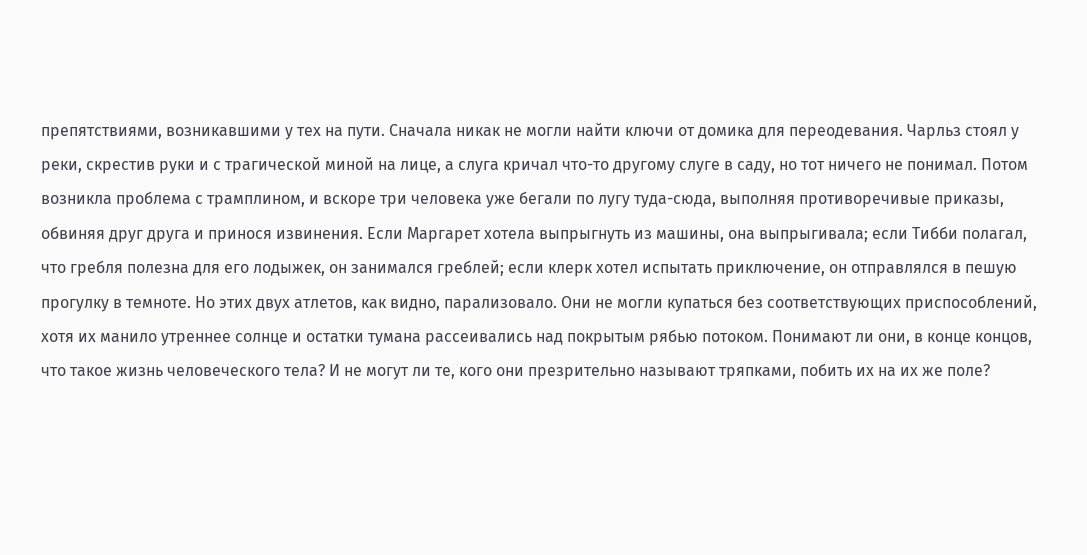препятствиями, возникавшими у тех на пути. Сначала никак не могли найти ключи от домика для переодевания. Чарльз стоял у реки, скрестив руки и с трагической миной на лице, а слуга кричал что-то другому слуге в саду, но тот ничего не понимал. Потом возникла проблема с трамплином, и вскоре три человека уже бегали по лугу туда-сюда, выполняя противоречивые приказы, обвиняя друг друга и принося извинения. Если Маргарет хотела выпрыгнуть из машины, она выпрыгивала; если Тибби полагал, что гребля полезна для его лодыжек, он занимался греблей; если клерк хотел испытать приключение, он отправлялся в пешую прогулку в темноте. Но этих двух атлетов, как видно, парализовало. Они не могли купаться без соответствующих приспособлений, хотя их манило утреннее солнце и остатки тумана рассеивались над покрытым рябью потоком. Понимают ли они, в конце концов, что такое жизнь человеческого тела? И не могут ли те, кого они презрительно называют тряпками, побить их на их же поле?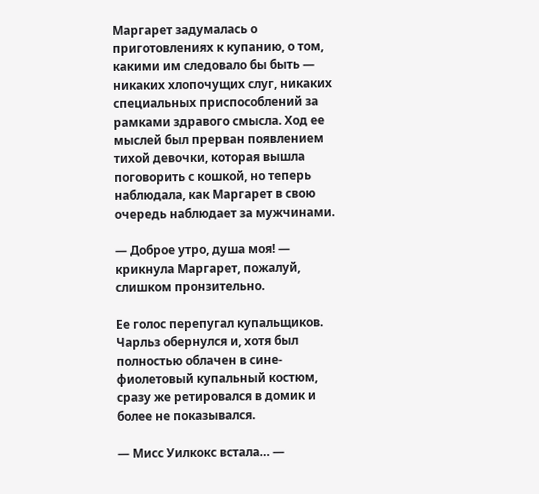Маргарет задумалась о приготовлениях к купанию, о том, какими им следовало бы быть — никаких хлопочущих слуг, никаких специальных приспособлений за рамками здравого смысла. Ход ее мыслей был прерван появлением тихой девочки, которая вышла поговорить с кошкой, но теперь наблюдала, как Маргарет в свою очередь наблюдает за мужчинами.

— Доброе утро, душа моя! — крикнула Маргарет, пожалуй, слишком пронзительно.

Ее голос перепугал купальщиков. Чарльз обернулся и, хотя был полностью облачен в сине-фиолетовый купальный костюм, сразу же ретировался в домик и более не показывался.

— Мисс Уилкокс встала… —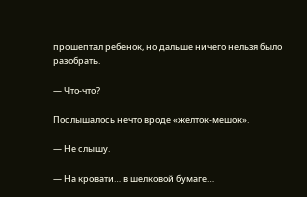прошептал ребенок, но дальше ничего нельзя было разобрать.

— Что-что?

Послышалось нечто вроде «желток-мешок».

— Не слышу.

— На кровати… в шелковой бумаге…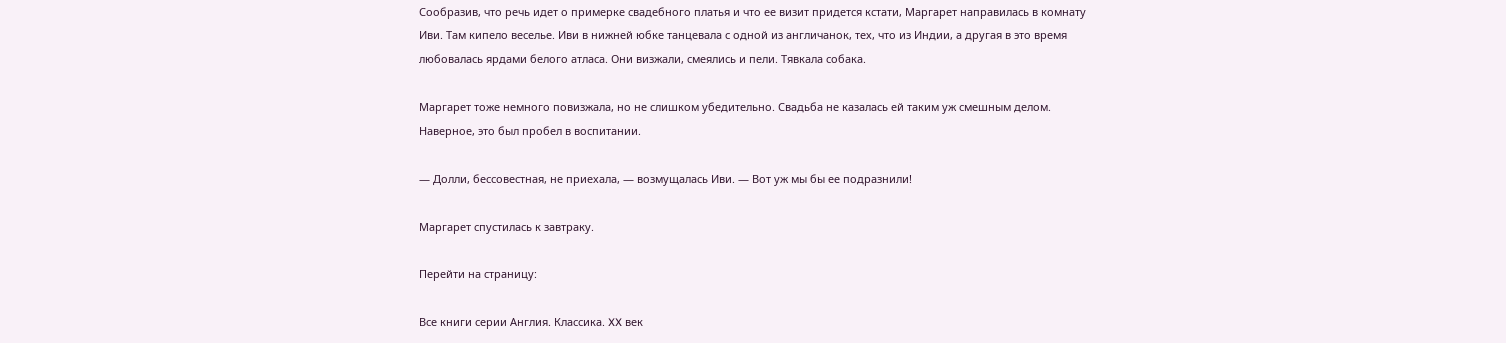Сообразив, что речь идет о примерке свадебного платья и что ее визит придется кстати, Маргарет направилась в комнату Иви. Там кипело веселье. Иви в нижней юбке танцевала с одной из англичанок, тех, что из Индии, а другая в это время любовалась ярдами белого атласа. Они визжали, смеялись и пели. Тявкала собака.

Маргарет тоже немного повизжала, но не слишком убедительно. Свадьба не казалась ей таким уж смешным делом. Наверное, это был пробел в воспитании.

— Долли, бессовестная, не приехала, — возмущалась Иви. — Вот уж мы бы ее подразнили!

Маргарет спустилась к завтраку.

Перейти на страницу:

Все книги серии Англия. Классика. XX век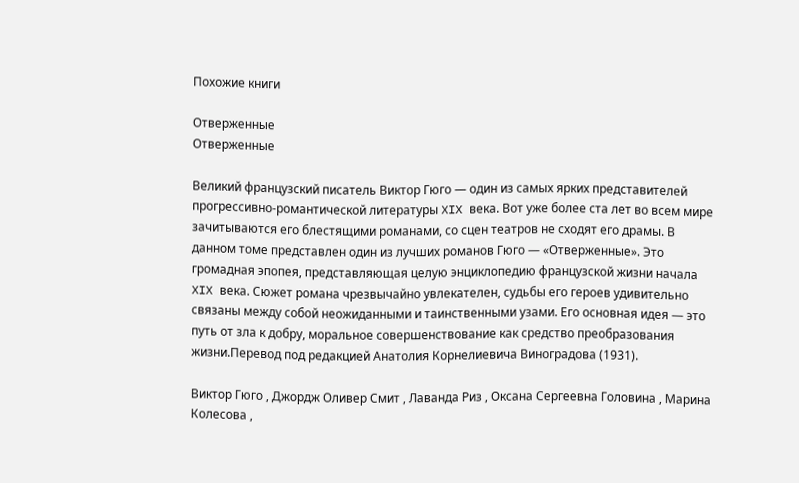Похожие книги

Отверженные
Отверженные

Великий французский писатель Виктор Гюго — один из самых ярких представителей прогрессивно-романтической литературы XIX века. Вот уже более ста лет во всем мире зачитываются его блестящими романами, со сцен театров не сходят его драмы. В данном томе представлен один из лучших романов Гюго — «Отверженные». Это громадная эпопея, представляющая целую энциклопедию французской жизни начала XIX века. Сюжет романа чрезвычайно увлекателен, судьбы его героев удивительно связаны между собой неожиданными и таинственными узами. Его основная идея — это путь от зла к добру, моральное совершенствование как средство преобразования жизни.Перевод под редакцией Анатолия Корнелиевича Виноградова (1931).

Виктор Гюго , Джордж Оливер Смит , Лаванда Риз , Оксана Сергеевна Головина , Марина Колесова ,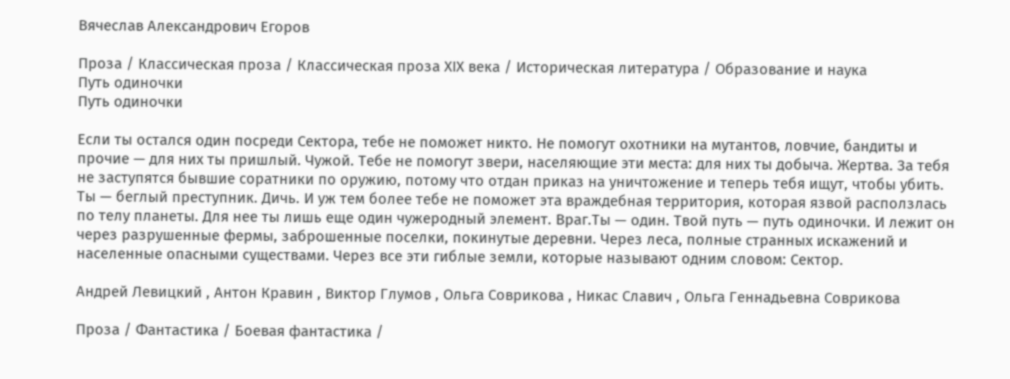Вячеслав Александрович Егоров

Проза / Классическая проза / Классическая проза ХIX века / Историческая литература / Образование и наука
Путь одиночки
Путь одиночки

Если ты остался один посреди Сектора, тебе не поможет никто. Не помогут охотники на мутантов, ловчие, бандиты и прочие — для них ты пришлый. Чужой. Тебе не помогут звери, населяющие эти места: для них ты добыча. Жертва. За тебя не заступятся бывшие соратники по оружию, потому что отдан приказ на уничтожение и теперь тебя ищут, чтобы убить. Ты — беглый преступник. Дичь. И уж тем более тебе не поможет эта враждебная территория, которая язвой расползлась по телу планеты. Для нее ты лишь еще один чужеродный элемент. Враг.Ты — один. Твой путь — путь одиночки. И лежит он через разрушенные фермы, заброшенные поселки, покинутые деревни. Через леса, полные странных искажений и населенные опасными существами. Через все эти гиблые земли, которые называют одним словом: Сектор.

Андрей Левицкий , Антон Кравин , Виктор Глумов , Ольга Соврикова , Никас Славич , Ольга Геннадьевна Соврикова

Проза / Фантастика / Боевая фантастика /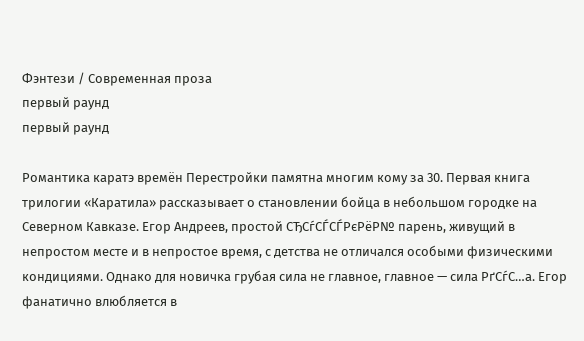Фэнтези / Современная проза
первый раунд
первый раунд

Романтика каратэ времён Перестройки памятна многим кому за 30. Первая книга трилогии «Каратила» рассказывает о становлении бойца в небольшом городке на Северном Кавказе. Егор Андреев, простой СЂСѓСЃСЃРєРёР№ парень, живущий в непростом месте и в непростое время, с детства не отличался особыми физическими кондициями. Однако для новичка грубая сила не главное, главное — сила РґСѓС…а. Егор фанатично влюбляется в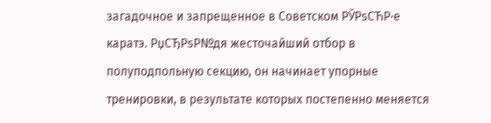загадочное и запрещенное в Советском РЎРѕСЋР·е каратэ. РџСЂРѕР№дя жесточайший отбор в полуподпольную секцию, он начинает упорные тренировки, в результате которых постепенно меняется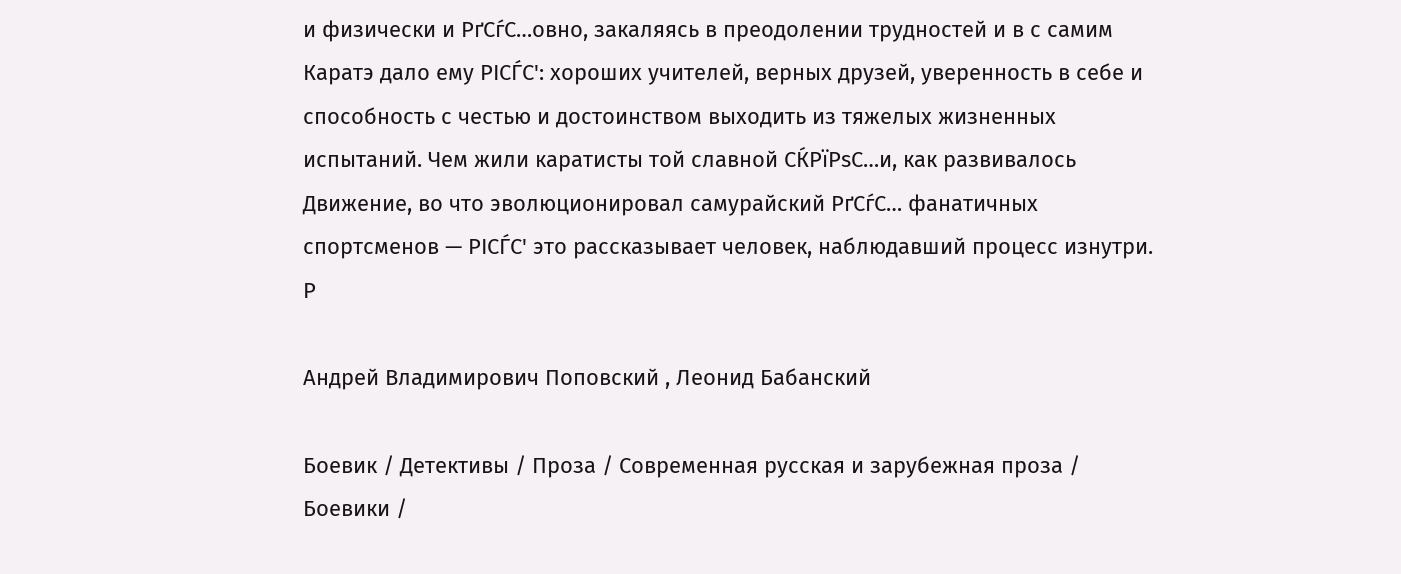и физически и РґСѓС…овно, закаляясь в преодолении трудностей и в с самим Каратэ дало ему РІСЃС': хороших учителей, верных друзей, уверенность в себе и способность с честью и достоинством выходить из тяжелых жизненных испытаний. Чем жили каратисты той славной СЌРїРѕС…и, как развивалось Движение, во что эволюционировал самурайский РґСѓС… фанатичных спортсменов — РІСЃС' это рассказывает человек, наблюдавший процесс изнутри. Р

Андрей Владимирович Поповский , Леонид Бабанский

Боевик / Детективы / Проза / Современная русская и зарубежная проза / Боевики /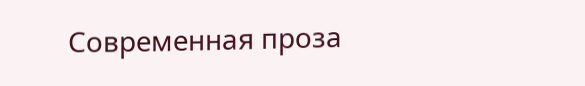Современная проза